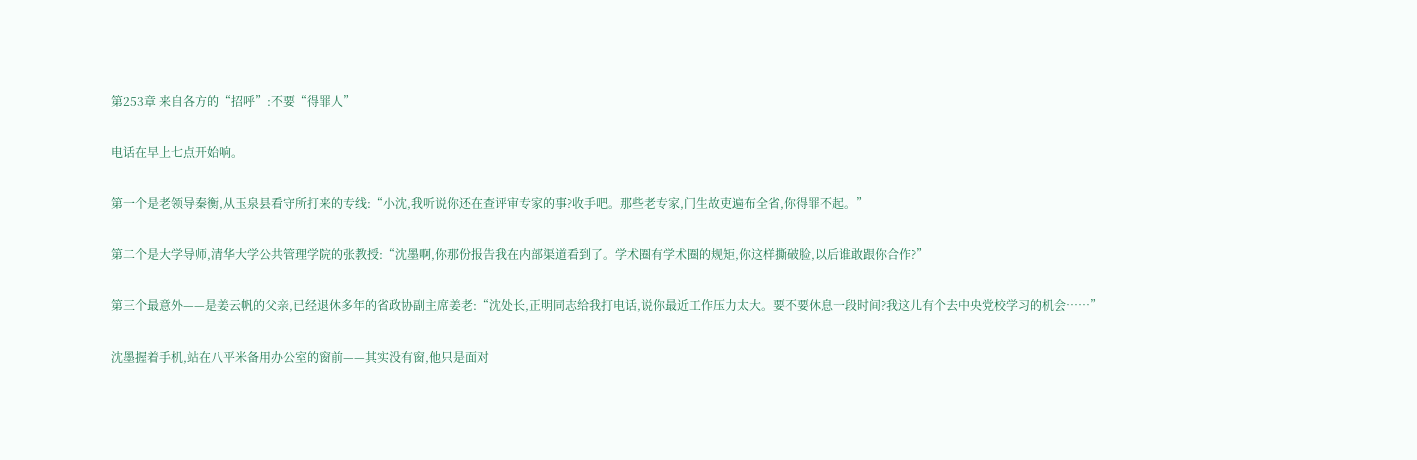第253章 来自各方的“招呼”:不要“得罪人”

电话在早上七点开始响。

第一个是老领导秦衡,从玉泉县看守所打来的专线:“小沈,我听说你还在查评审专家的事?收手吧。那些老专家,门生故吏遍布全省,你得罪不起。”

第二个是大学导师,清华大学公共管理学院的张教授:“沈墨啊,你那份报告我在内部渠道看到了。学术圈有学术圈的规矩,你这样撕破脸,以后谁敢跟你合作?”

第三个最意外——是姜云帆的父亲,已经退休多年的省政协副主席姜老:“沈处长,正明同志给我打电话,说你最近工作压力太大。要不要休息一段时间?我这儿有个去中央党校学习的机会……”

沈墨握着手机,站在八平米备用办公室的窗前——其实没有窗,他只是面对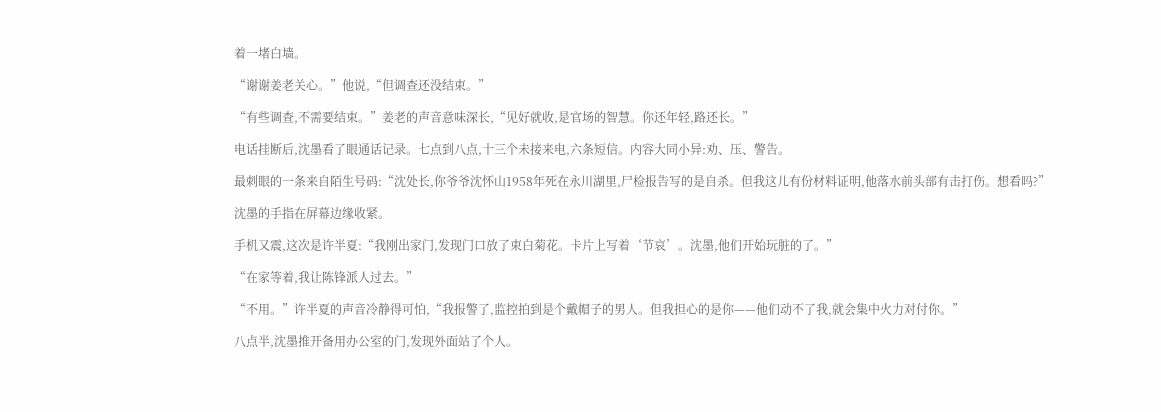着一堵白墙。

“谢谢姜老关心。”他说,“但调查还没结束。”

“有些调查,不需要结束。”姜老的声音意味深长,“见好就收,是官场的智慧。你还年轻,路还长。”

电话挂断后,沈墨看了眼通话记录。七点到八点,十三个未接来电,六条短信。内容大同小异:劝、压、警告。

最刺眼的一条来自陌生号码:“沈处长,你爷爷沈怀山1958年死在永川湖里,尸检报告写的是自杀。但我这儿有份材料证明,他落水前头部有击打伤。想看吗?”

沈墨的手指在屏幕边缘收紧。

手机又震,这次是许半夏:“我刚出家门,发现门口放了束白菊花。卡片上写着‘节哀’。沈墨,他们开始玩脏的了。”

“在家等着,我让陈锋派人过去。”

“不用。”许半夏的声音冷静得可怕,“我报警了,监控拍到是个戴帽子的男人。但我担心的是你——他们动不了我,就会集中火力对付你。”

八点半,沈墨推开备用办公室的门,发现外面站了个人。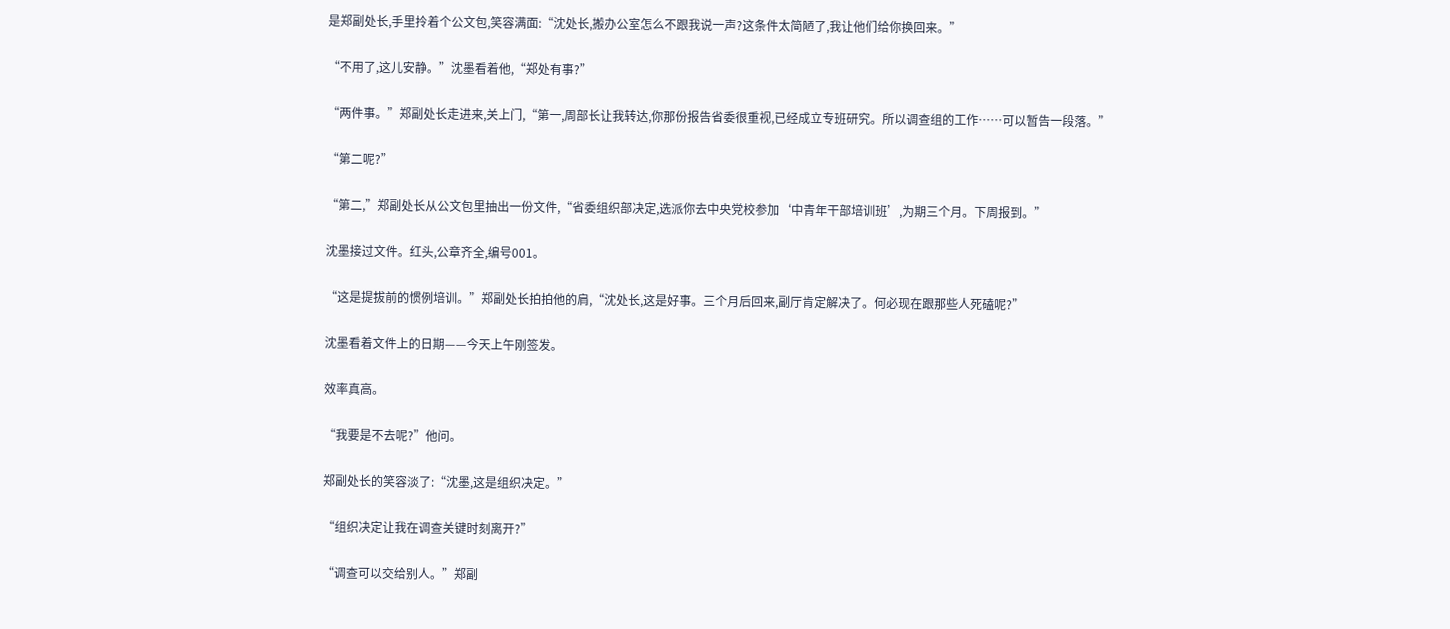是郑副处长,手里拎着个公文包,笑容满面:“沈处长,搬办公室怎么不跟我说一声?这条件太简陋了,我让他们给你换回来。”

“不用了,这儿安静。”沈墨看着他,“郑处有事?”

“两件事。”郑副处长走进来,关上门,“第一,周部长让我转达,你那份报告省委很重视,已经成立专班研究。所以调查组的工作……可以暂告一段落。”

“第二呢?”

“第二,”郑副处长从公文包里抽出一份文件,“省委组织部决定,选派你去中央党校参加‘中青年干部培训班’,为期三个月。下周报到。”

沈墨接过文件。红头,公章齐全,编号001。

“这是提拔前的惯例培训。”郑副处长拍拍他的肩,“沈处长,这是好事。三个月后回来,副厅肯定解决了。何必现在跟那些人死磕呢?”

沈墨看着文件上的日期——今天上午刚签发。

效率真高。

“我要是不去呢?”他问。

郑副处长的笑容淡了:“沈墨,这是组织决定。”

“组织决定让我在调查关键时刻离开?”

“调查可以交给别人。”郑副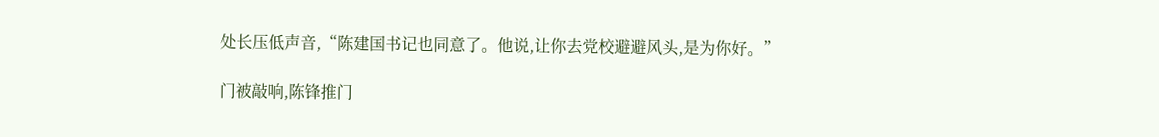处长压低声音,“陈建国书记也同意了。他说,让你去党校避避风头,是为你好。”

门被敲响,陈锋推门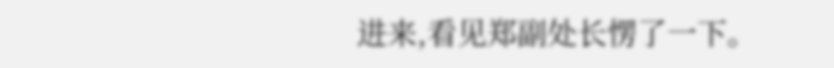进来,看见郑副处长愣了一下。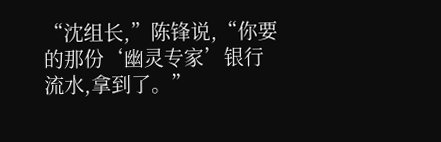“沈组长,”陈锋说,“你要的那份‘幽灵专家’银行流水,拿到了。”